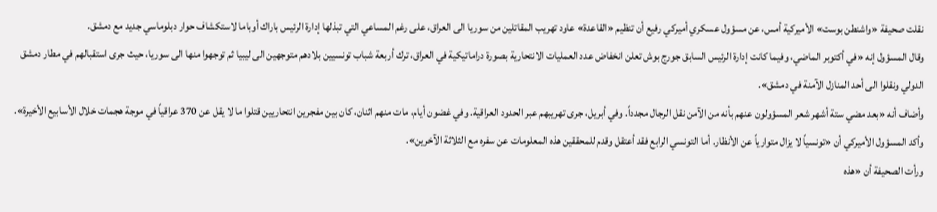نقلت صحيفة «واشنطن بوست» الأميركية أمس، عن مسؤول عسكري أميركي رفيع أن تنظيم «القاعدة» عاود تهريب المقاتلين من سوريا الى العراق، على رغم المساعي التي تبذلها إدارة الرئيس باراك أوباما لاستكشاف حوار دبلوماسي جديد مع دمشق.
وقال المسؤول إنه «في أكتوبر الماضي، وفيما كانت إدارة الرئيس السابق جورج بوش تعلن انخفاض عدد العمليات الانتحارية بصورة دراماتيكية في العراق، ترك أربعة شباب تونسيين بلادهم متوجهين الى ليبيا ثم توجهوا منها الى سوريا، حيث جرى استقبالهم في مطار دمشق الدولي ونقلوا الى أحد المنازل الآمنة في دمشق».
وأضاف أنه «بعد مضي ستة أشهر شعر المسؤولون عنهم بأنه من الآمن نقل الرجال مجدداً. وفي أبريل، جرى تهريبهم عبر الحدود العراقية. وفي غضون أيام، مات منهم اثنان، كان بين مفجرين انتحاريين قتلوا ما لا يقل عن 370 عراقياً في موجة هجمات خلال الأسابيع الأخيرة».
وأكد المسؤول الأميركي أن «تونسياً لا يزال متوارياً عن الأنظار. أما التونسي الرابع فقد أعتقل وقدم للمحققين هذه المعلومات عن سفره مع الثلاثة الآخرين».
ورأت الصحيفة أن «هذه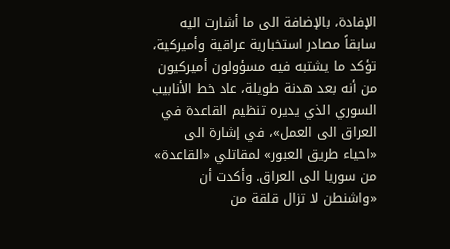الإفادة، بالإضافة الى ما أشارت اليه سابقاً مصادر استخبارية عراقية وأميركية، تؤكد ما يشتبه فيه مسؤولون أميركيون من أنه بعد هدنة طويلة، عاد خط الأنابيب السوري الذي يديره تنظيم القاعدة في العراق الى العمل»، في إشارة الى «احياء طريق العبور» لمقاتلي «القاعدة» من سوريا الى العراق. وأكدت أن «واشنطن لا تزال قلقة من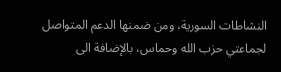النشاطات السورية، ومن ضمنها الدعم المتواصل لجماعتي حزب الله وحماس، بالإضافة الى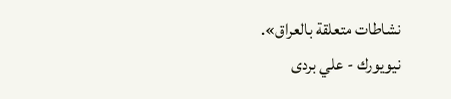نشاطات متعلقة بالعراق».
نيويورك - علي بردى